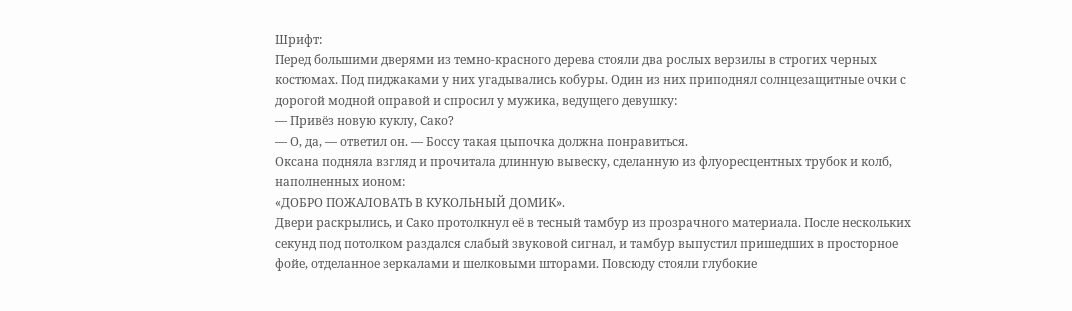Шрифт:
Перед большими дверями из темно-красного дерева стояли два рослых верзилы в строгих черных костюмах. Под пиджаками у них угадывались кобуры. Один из них приподнял солнцезащитные очки с дорогой модной оправой и спросил у мужика, ведущего девушку:
— Привёз новую куклу, Сако?
— О, да, — ответил он. — Боссу такая цыпочка должна понравиться.
Оксана подняла взгляд и прочитала длинную вывеску, сделанную из флуоресцентных трубок и колб, наполненных ионом:
«ДОБРО ПОЖАЛОВАТЬ В КУКОЛЬНЫЙ ДОМИК».
Двери раскрылись, и Сако протолкнул её в тесный тамбур из прозрачного материала. После нескольких секунд под потолком раздался слабый звуковой сигнал, и тамбур выпустил пришедших в просторное фойе, отделанное зеркалами и шелковыми шторами. Повсюду стояли глубокие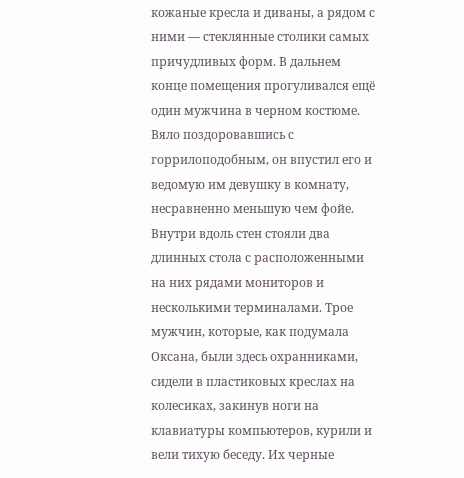кожаные кресла и диваны, а рядом с ними — стеклянные столики самых причудливых форм. В дальнем конце помещения прогуливался ещё один мужчина в черном костюме. Вяло поздоровавшись с горрилоподобным, он впустил его и ведомую им девушку в комнату, несравненно меньшую чем фойе.
Внутри вдоль стен стояли два длинных стола с расположенными на них рядами мониторов и несколькими терминалами. Трое мужчин, которые, как подумала Оксана, были здесь охранниками, сидели в пластиковых креслах на колесиках, закинув ноги на клавиатуры компьютеров, курили и вели тихую беседу. Их черные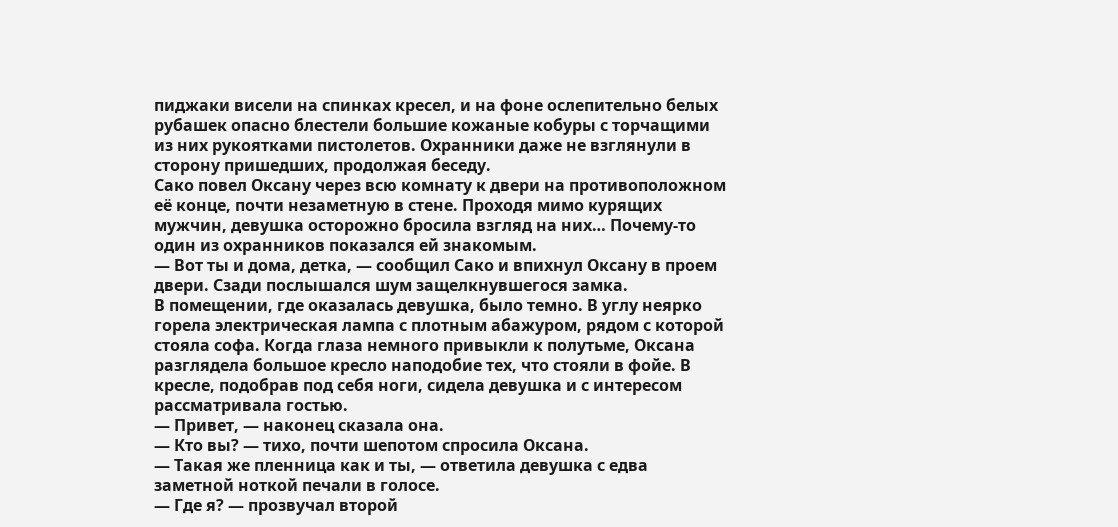пиджаки висели на спинках кресел, и на фоне ослепительно белых рубашек опасно блестели большие кожаные кобуры с торчащими из них рукоятками пистолетов. Охранники даже не взглянули в сторону пришедших, продолжая беседу.
Сако повел Оксану через всю комнату к двери на противоположном её конце, почти незаметную в стене. Проходя мимо курящих мужчин, девушка осторожно бросила взгляд на них… Почему-то один из охранников показался ей знакомым.
— Вот ты и дома, детка, — сообщил Сако и впихнул Оксану в проем двери. Сзади послышался шум защелкнувшегося замка.
В помещении, где оказалась девушка, было темно. В углу неярко горела электрическая лампа с плотным абажуром, рядом с которой стояла софа. Когда глаза немного привыкли к полутьме, Оксана разглядела большое кресло наподобие тех, что стояли в фойе. В кресле, подобрав под себя ноги, сидела девушка и с интересом рассматривала гостью.
— Привет, — наконец сказала она.
— Кто вы? — тихо, почти шепотом спросила Оксана.
— Такая же пленница как и ты, — ответила девушка с едва заметной ноткой печали в голосе.
— Где я? — прозвучал второй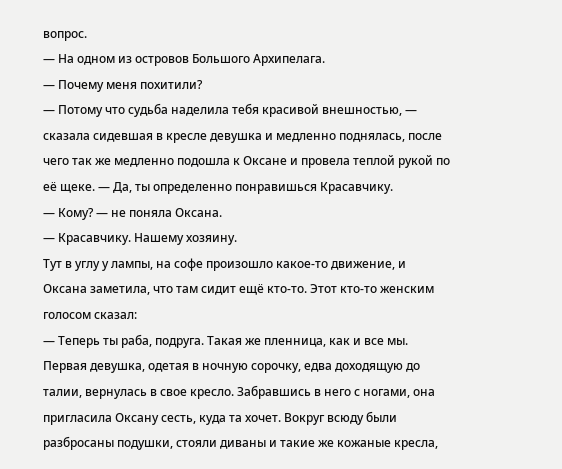вопрос.
— На одном из островов Большого Архипелага.
— Почему меня похитили?
— Потому что судьба наделила тебя красивой внешностью, — сказала сидевшая в кресле девушка и медленно поднялась, после чего так же медленно подошла к Оксане и провела теплой рукой по её щеке. — Да, ты определенно понравишься Красавчику.
— Кому? — не поняла Оксана.
— Красавчику. Нашему хозяину.
Тут в углу у лампы, на софе произошло какое-то движение, и Оксана заметила, что там сидит ещё кто-то. Этот кто-то женским голосом сказал:
— Теперь ты раба, подруга. Такая же пленница, как и все мы.
Первая девушка, одетая в ночную сорочку, едва доходящую до талии, вернулась в свое кресло. Забравшись в него с ногами, она пригласила Оксану сесть, куда та хочет. Вокруг всюду были разбросаны подушки, стояли диваны и такие же кожаные кресла,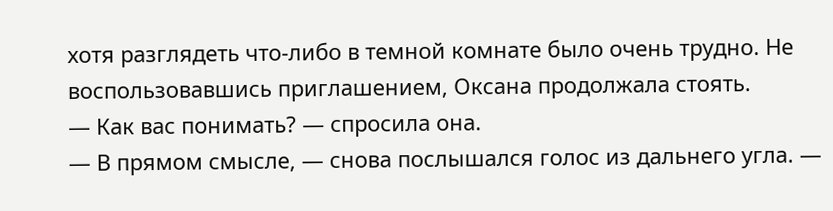хотя разглядеть что-либо в темной комнате было очень трудно. Не воспользовавшись приглашением, Оксана продолжала стоять.
— Как вас понимать? — спросила она.
— В прямом смысле, — снова послышался голос из дальнего угла. —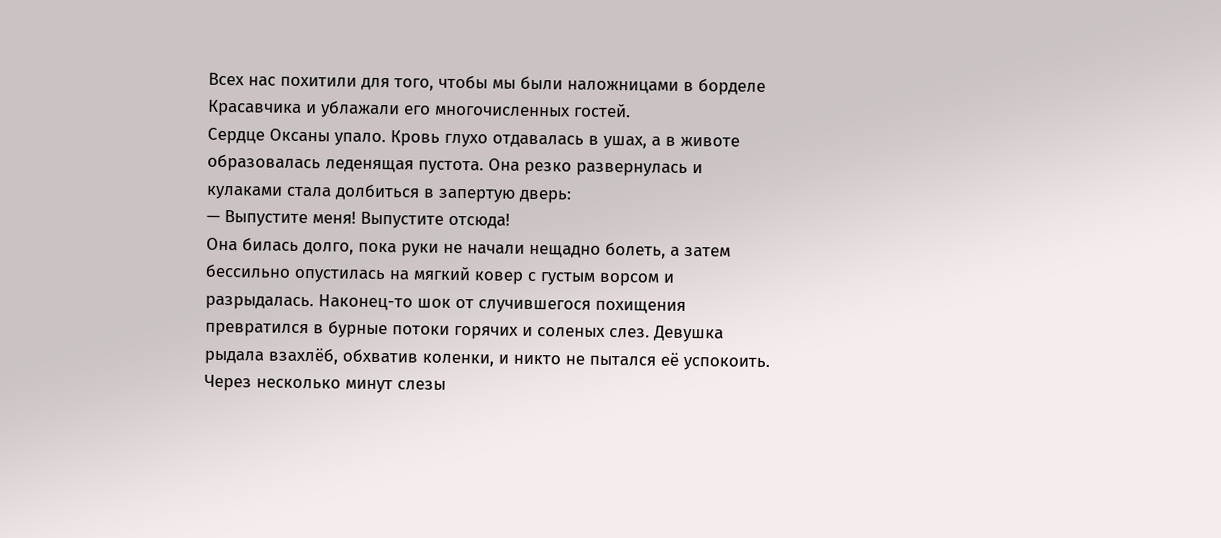Всех нас похитили для того, чтобы мы были наложницами в борделе Красавчика и ублажали его многочисленных гостей.
Сердце Оксаны упало. Кровь глухо отдавалась в ушах, а в животе образовалась леденящая пустота. Она резко развернулась и кулаками стала долбиться в запертую дверь:
— Выпустите меня! Выпустите отсюда!
Она билась долго, пока руки не начали нещадно болеть, а затем бессильно опустилась на мягкий ковер с густым ворсом и разрыдалась. Наконец-то шок от случившегося похищения превратился в бурные потоки горячих и соленых слез. Девушка рыдала взахлёб, обхватив коленки, и никто не пытался её успокоить. Через несколько минут слезы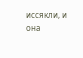иссякли, и она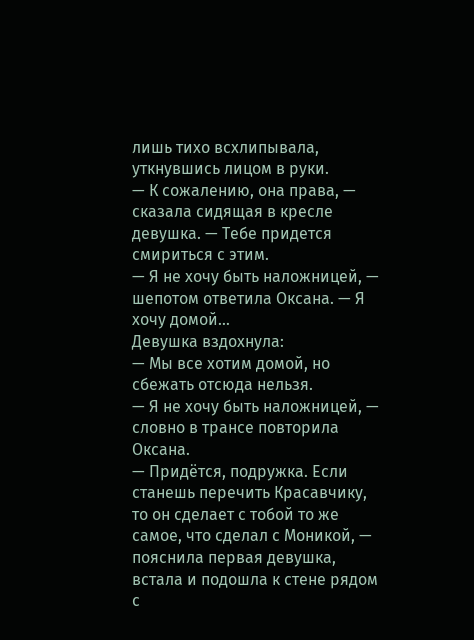лишь тихо всхлипывала, уткнувшись лицом в руки.
— К сожалению, она права, — сказала сидящая в кресле девушка. — Тебе придется смириться с этим.
— Я не хочу быть наложницей, — шепотом ответила Оксана. — Я хочу домой…
Девушка вздохнула:
— Мы все хотим домой, но сбежать отсюда нельзя.
— Я не хочу быть наложницей, — словно в трансе повторила Оксана.
— Придётся, подружка. Если станешь перечить Красавчику, то он сделает с тобой то же самое, что сделал с Моникой, — пояснила первая девушка, встала и подошла к стене рядом с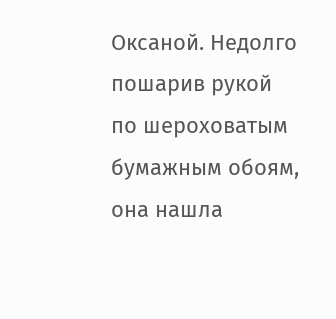Оксаной. Недолго пошарив рукой по шероховатым бумажным обоям, она нашла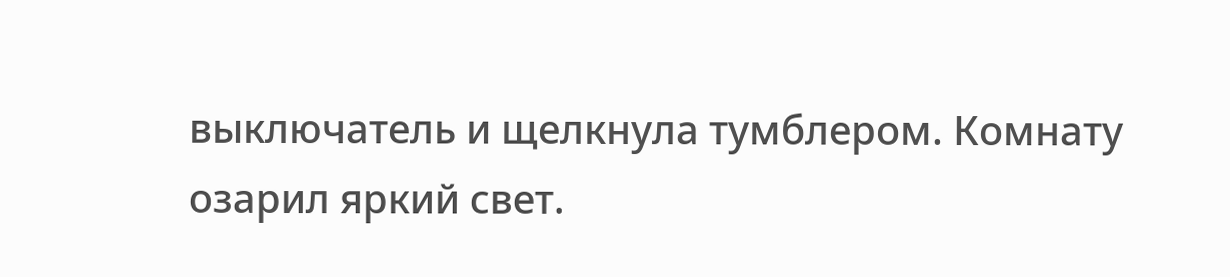выключатель и щелкнула тумблером. Комнату озарил яркий свет.